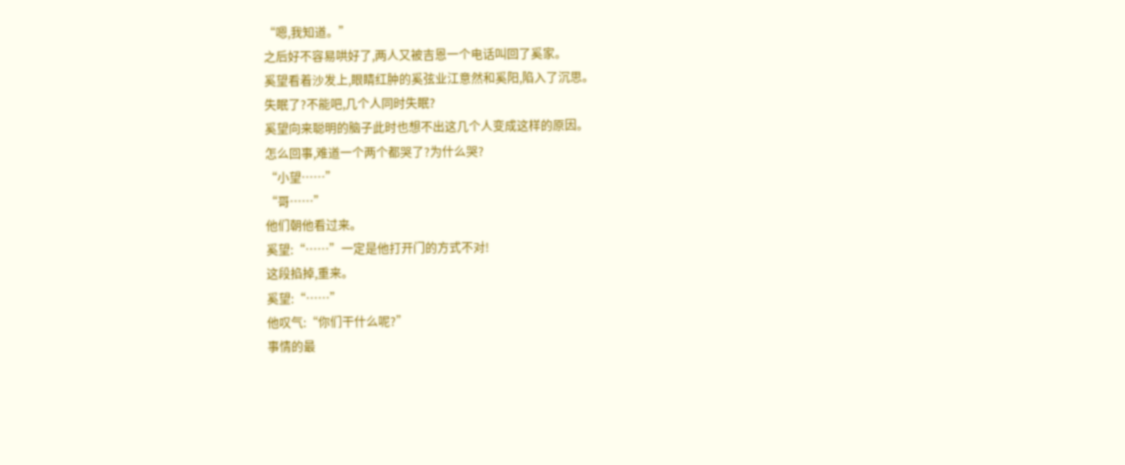“嗯,我知道。”
之后好不容易哄好了,两人又被吉恩一个电话叫回了奚家。
奚望看着沙发上,眼睛红肿的奚弦业江意然和奚阳,陷入了沉思。
失眠了?不能吧,几个人同时失眠?
奚望向来聪明的脑子此时也想不出这几个人变成这样的原因。
怎么回事,难道一个两个都哭了?为什么哭?
“小望……”
“哥……”
他们朝他看过来。
奚望:“……”一定是他打开门的方式不对!
这段掐掉,重来。
奚望:“……”
他叹气:“你们干什么呢?”
事情的最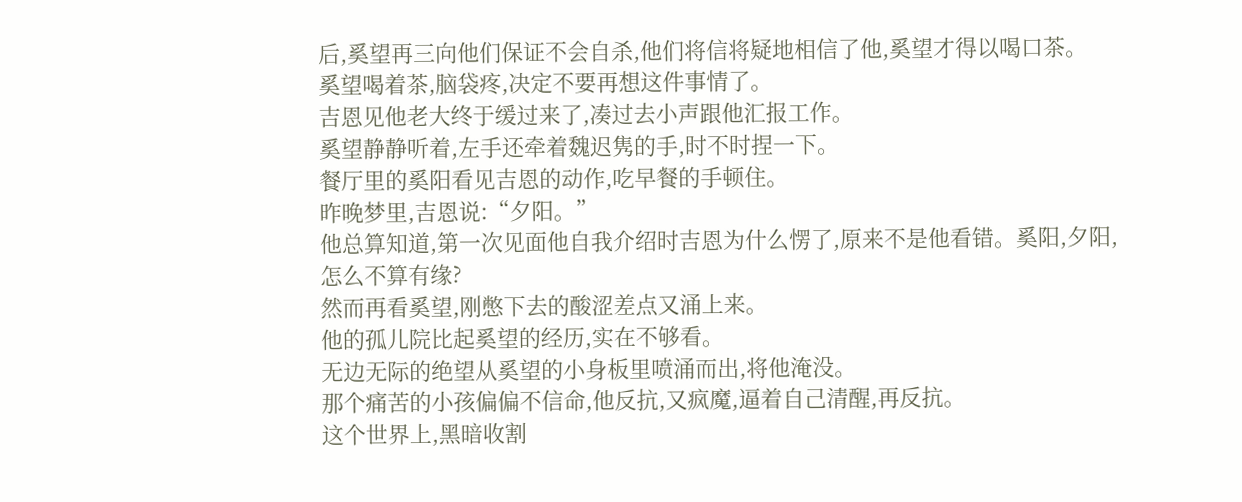后,奚望再三向他们保证不会自杀,他们将信将疑地相信了他,奚望才得以喝口茶。
奚望喝着茶,脑袋疼,决定不要再想这件事情了。
吉恩见他老大终于缓过来了,凑过去小声跟他汇报工作。
奚望静静听着,左手还牵着魏迟隽的手,时不时捏一下。
餐厅里的奚阳看见吉恩的动作,吃早餐的手顿住。
昨晚梦里,吉恩说:“夕阳。”
他总算知道,第一次见面他自我介绍时吉恩为什么愣了,原来不是他看错。奚阳,夕阳,怎么不算有缘?
然而再看奚望,刚憋下去的酸涩差点又涌上来。
他的孤儿院比起奚望的经历,实在不够看。
无边无际的绝望从奚望的小身板里喷涌而出,将他淹没。
那个痛苦的小孩偏偏不信命,他反抗,又疯魔,逼着自己清醒,再反抗。
这个世界上,黑暗收割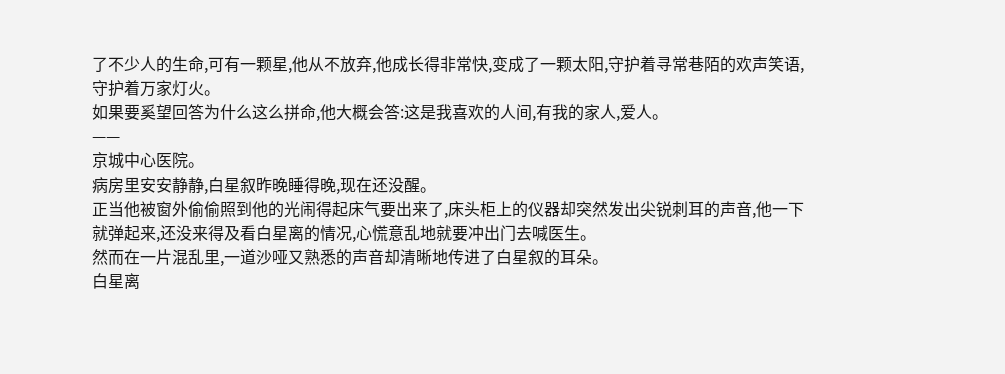了不少人的生命,可有一颗星,他从不放弃,他成长得非常快,变成了一颗太阳,守护着寻常巷陌的欢声笑语,守护着万家灯火。
如果要奚望回答为什么这么拼命,他大概会答:这是我喜欢的人间,有我的家人,爱人。
——
京城中心医院。
病房里安安静静,白星叙昨晚睡得晚,现在还没醒。
正当他被窗外偷偷照到他的光闹得起床气要出来了,床头柜上的仪器却突然发出尖锐刺耳的声音,他一下就弹起来,还没来得及看白星离的情况,心慌意乱地就要冲出门去喊医生。
然而在一片混乱里,一道沙哑又熟悉的声音却清晰地传进了白星叙的耳朵。
白星离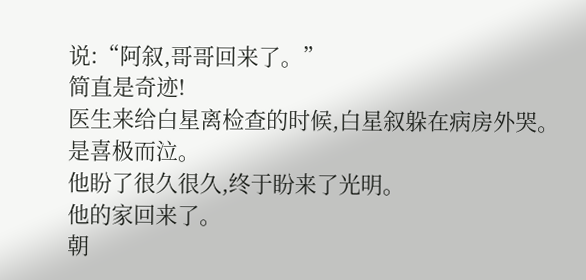说:“阿叙,哥哥回来了。”
简直是奇迹!
医生来给白星离检查的时候,白星叙躲在病房外哭。
是喜极而泣。
他盼了很久很久,终于盼来了光明。
他的家回来了。
朝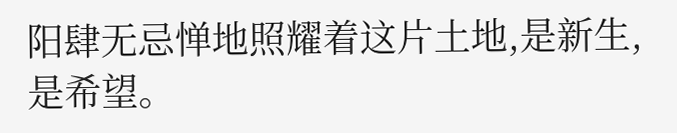阳肆无忌惮地照耀着这片土地,是新生,是希望。